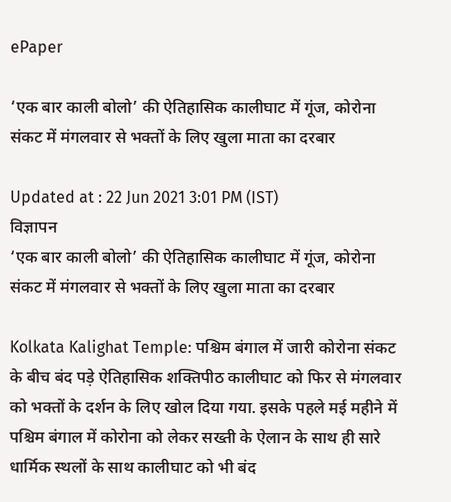ePaper

‘एक बार काली बोलो’ की ऐतिहासिक कालीघाट में गूंज, कोरोना संकट में मंगलवार से भक्तों के लिए खुला माता का दरबार

Updated at : 22 Jun 2021 3:01 PM (IST)
विज्ञापन
‘एक बार काली बोलो’ की ऐतिहासिक कालीघाट में गूंज, कोरोना संकट में मंगलवार से भक्तों के लिए खुला माता का दरबार

Kolkata Kalighat Temple: पश्चिम बंगाल में जारी कोरोना संकट के बीच बंद पड़े ऐतिहासिक शक्तिपीठ कालीघाट को फिर से मंगलवार को भक्तों के दर्शन के लिए खोल दिया गया. इसके पहले मई महीने में पश्चिम बंगाल में कोरोना को लेकर सख्ती के ऐलान के साथ ही सारे धार्मिक स्थलों के साथ कालीघाट को भी बंद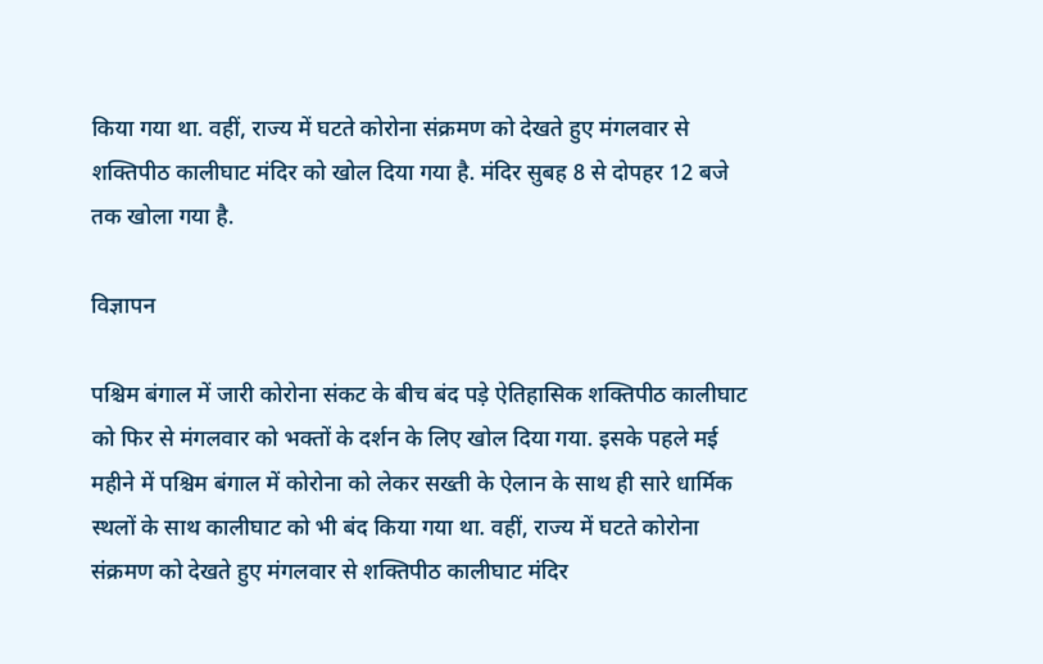किया गया था. वहीं, राज्य में घटते कोरोना संक्रमण को देखते हुए मंगलवार से शक्तिपीठ कालीघाट मंदिर को खोल दिया गया है. मंदिर सुबह 8 से दोपहर 12 बजे तक खोला गया है.

विज्ञापन

पश्चिम बंगाल में जारी कोरोना संकट के बीच बंद पड़े ऐतिहासिक शक्तिपीठ कालीघाट को फिर से मंगलवार को भक्तों के दर्शन के लिए खोल दिया गया. इसके पहले मई महीने में पश्चिम बंगाल में कोरोना को लेकर सख्ती के ऐलान के साथ ही सारे धार्मिक स्थलों के साथ कालीघाट को भी बंद किया गया था. वहीं, राज्य में घटते कोरोना संक्रमण को देखते हुए मंगलवार से शक्तिपीठ कालीघाट मंदिर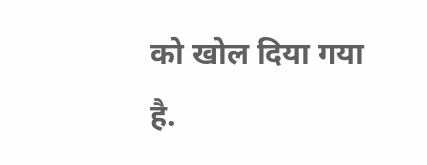को खोल दिया गया है.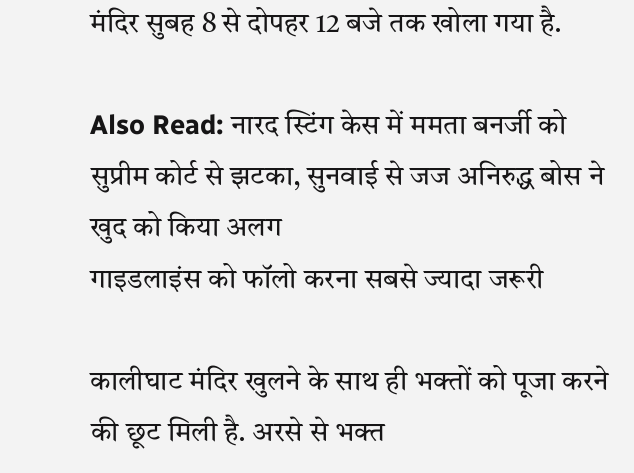मंदिर सुबह 8 से दोपहर 12 बजे तक खोला गया है.

Also Read: नारद स्टिंग केस में ममता बनर्जी को सुप्रीम कोर्ट से झटका, सुनवाई से जज अनिरुद्ध बोस ने खुद को किया अलग
गाइडलाइंस को फॉलो करना सबसे ज्यादा जरूरी

कालीघाट मंदिर खुलने के साथ ही भक्तों को पूजा करने की छूट मिली है. अरसे से भक्त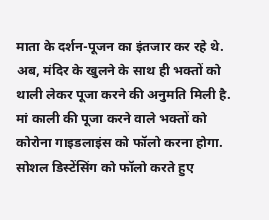माता के दर्शन-पूजन का इंतजार कर रहे थे. अब, मंदिर के खुलने के साथ ही भक्तों को थाली लेकर पूजा करने की अनुमति मिली है. मां काली की पूजा करने वाले भक्तों को कोरोना गाइडलाइंस को फॉलो करना होगा. सोशल डिस्टेंसिंग को फॉलो करते हुए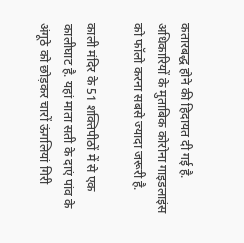कतारबद्ध होने की हिदायत दी गई है. अधिकारियों के मुताबिक कोरोना गाइडलाइंस को फॉलो करना सबसे ज्यादा जरूरी है.

काली मंदिर के 51 शक्तिपीठों में से एक कालीघाट है. यहां माता सती के दाएं पांव के अंगूठे को छोड़कर चारों ऊंगलियां गिरी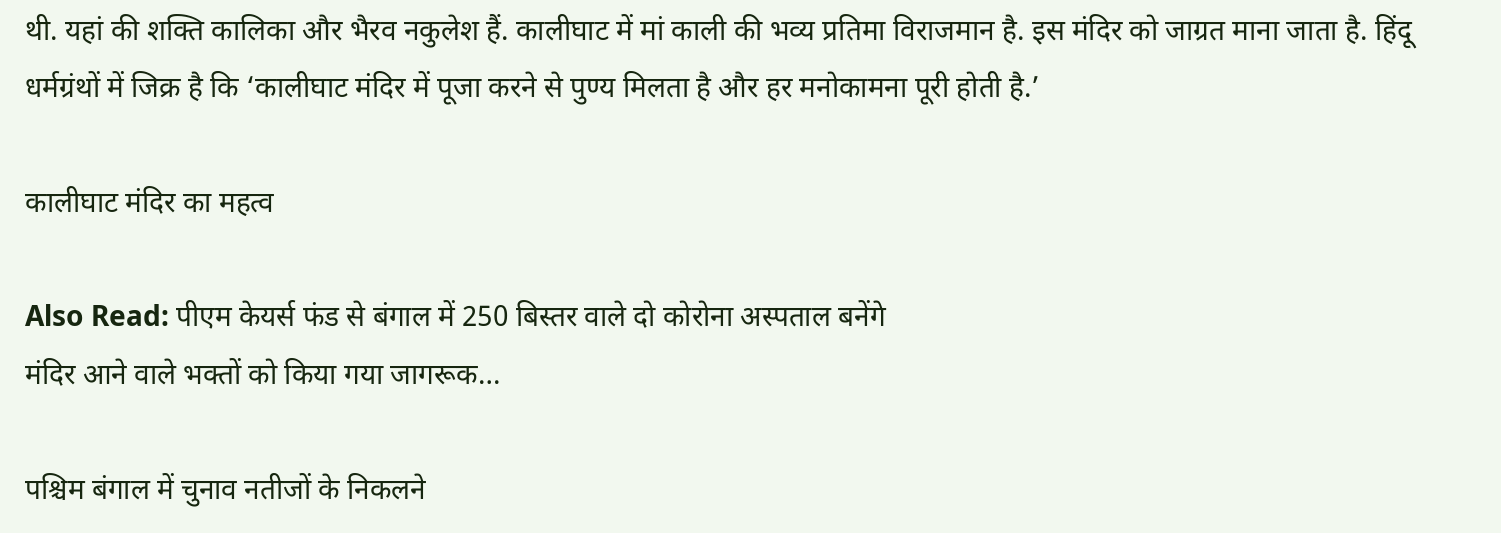थी. यहां की शक्ति कालिका और भैरव नकुलेश हैं. कालीघाट में मां काली की भव्य प्रतिमा विराजमान है. इस मंदिर को जाग्रत माना जाता है. हिंदू धर्मग्रंथों में जिक्र है कि ‘कालीघाट मंदिर में पूजा करने से पुण्य मिलता है और हर मनोकामना पूरी होती है.’

कालीघाट मंदिर का महत्व

Also Read: पीएम केयर्स फंड से बंगाल में 250 बिस्तर वाले दो कोरोना अस्पताल बनेंगे
मंदिर आने वाले भक्तों को किया गया जागरूक…

पश्चिम बंगाल में चुनाव नतीजों के निकलने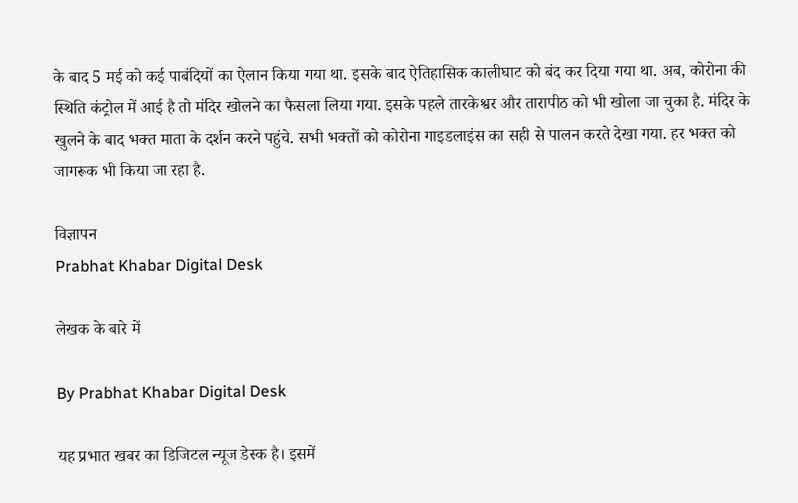के बाद 5 मई को कई पाबंदियों का ऐलान किया गया था. इसके बाद ऐतिहासिक कालीघाट को बंद कर दिया गया था. अब, कोरोना की स्थिति कंट्रोल में आई है तो मंदिर खोलने का फैसला लिया गया. इसके पहले तारकेश्वर और तारापीठ को भी खोला जा चुका है. मंदिर के खुलने के बाद भक्त माता के दर्शन करने पहुंचे. सभी भक्तों को कोरोना गाइडलाइंस का सही से पालन करते देखा गया. हर भक्त को जागरूक भी किया जा रहा है.

विज्ञापन
Prabhat Khabar Digital Desk

लेखक के बारे में

By Prabhat Khabar Digital Desk

यह प्रभात खबर का डिजिटल न्यूज डेस्क है। इसमें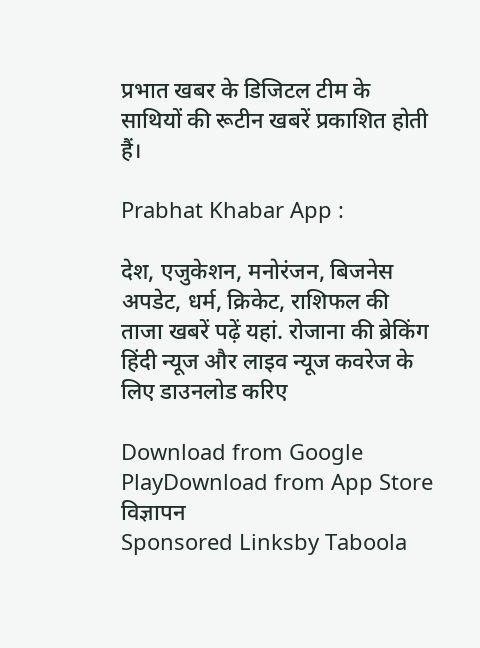प्रभात खबर के डिजिटल टीम के साथियों की रूटीन खबरें प्रकाशित होती हैं।

Prabhat Khabar App :

देश, एजुकेशन, मनोरंजन, बिजनेस अपडेट, धर्म, क्रिकेट, राशिफल की ताजा खबरें पढ़ें यहां. रोजाना की ब्रेकिंग हिंदी न्यूज और लाइव न्यूज कवरेज के लिए डाउनलोड करिए

Download from Google PlayDownload from App Store
विज्ञापन
Sponsored Linksby Taboola